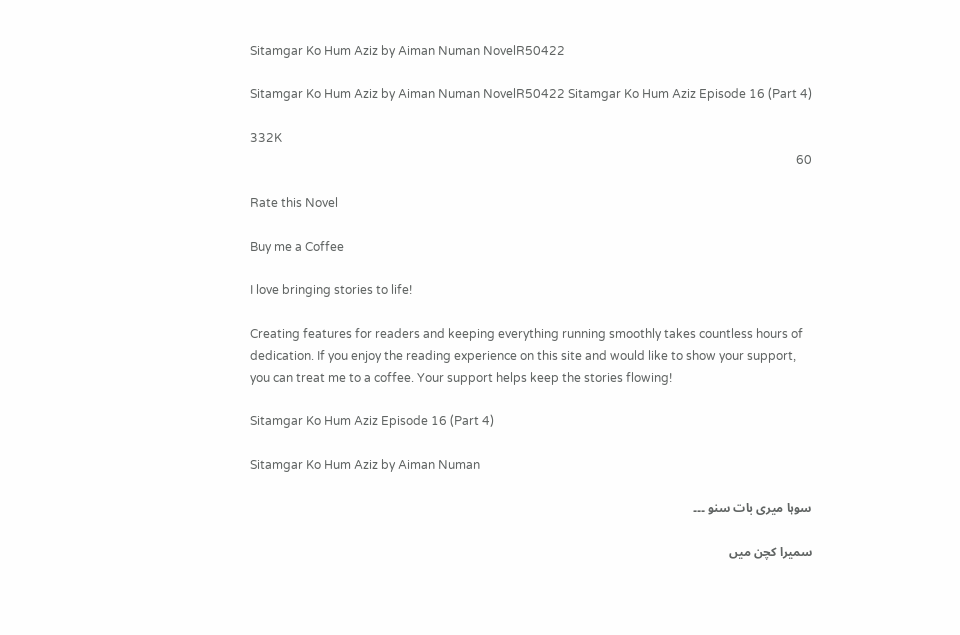Sitamgar Ko Hum Aziz by Aiman Numan NovelR50422

Sitamgar Ko Hum Aziz by Aiman Numan NovelR50422 Sitamgar Ko Hum Aziz Episode 16 (Part 4)

332K
60

Rate this Novel

Buy me a Coffee

I love bringing stories to life!

Creating features for readers and keeping everything running smoothly takes countless hours of dedication. If you enjoy the reading experience on this site and would like to show your support, you can treat me to a coffee. Your support helps keep the stories flowing!

Sitamgar Ko Hum Aziz Episode 16 (Part 4)

Sitamgar Ko Hum Aziz by Aiman Numan

سوہا میری بات سنو ۔۔۔

سمیرا کچن میں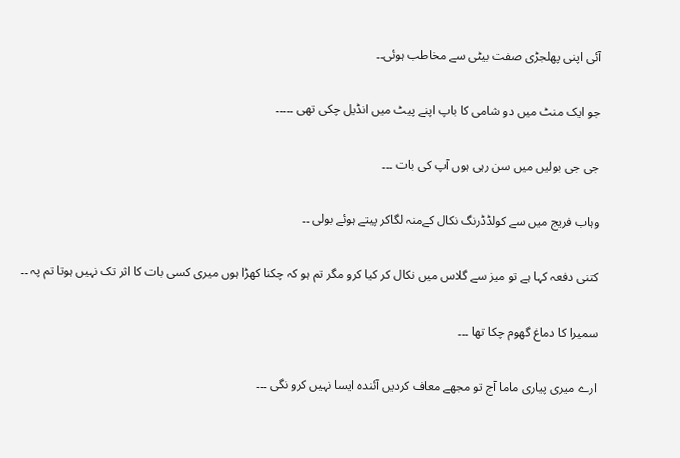آئی اپنی پھلجڑی صفت بیٹی سے مخاطب ہوئی۔۔

جو ایک منٹ میں دو شامی کا باپ اپنے پیٹ میں انڈیل چکی تھی ۔۔۔۔۔

جی جی بولیں میں سن رہی ہوں آپ کی بات ۔۔۔

وہاب فریج میں سے کولڈڈرنگ نکال کےمنہ لگاکر پیتے ہوئے بولی ۔۔

کتنی دفعہ کہا ہے تو میز سے گلاس میں نکال کر کیا کرو مگر تم ہو کہ چکنا کھڑا ہوں میری کسی بات کا اثر تک نہیں ہوتا تم پہ ۔۔

سمیرا کا دماغ گھوم چکا تھا ۔۔۔

ارے میری پیاری ماما آج تو مجھے معاف کردیں آئندہ ایسا نہیں کرو نگی ۔۔۔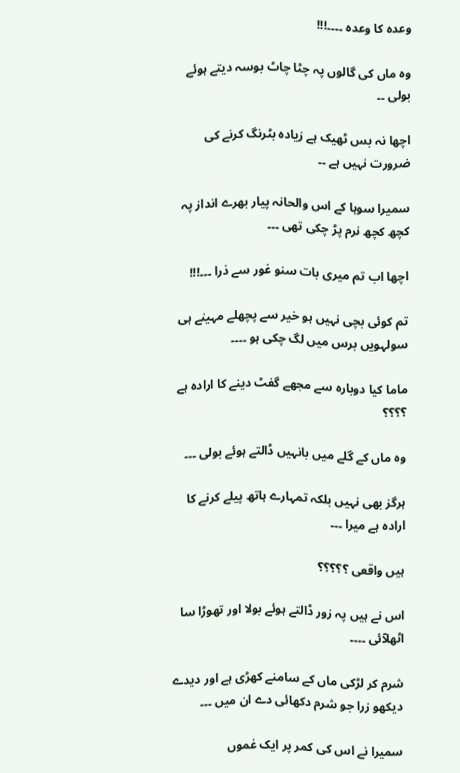وعدہ کا وعدہ ۔۔۔۔!!!

وہ ماں کی گالوں پہ چٹا چاٹ بوسہ دیتے ہوئے بولی ۔۔

اچھا نہ بس ٹھیک ہے زیادہ بٹرنگ کرنے کی ضرورت نہیں ہے ۔۔

سمیرا سوہا کے اس والحانہ پیار بھرے انداز پہ کچھ کچھ نرم پڑ چکی تھی ۔۔۔

اچھا اب تم میری بات سنو غور سے ذرا ۔۔۔!!!

تم کوئی بچی نہیں ہو خیر سے پچھلے مہینے ہی سولہویں برس میں لگ چکی ہو ۔۔۔۔

ماما کیا دوبارہ سے مجھے گفٹ دینے کا ارادہ ہے ؟؟؟؟

وہ ماں کے گلے میں بانہیں ڈالتے ہوئے بولی ۔۔۔

ہرگز بھی نہیں بلکہ تمہارے ہاتھ پیلے کرنے کا ارادہ ہے میرا ۔۔۔

ہیں واقعی ؟؟؟؟؟

اس نے ہیں پہ زور ڈالتے ہوئے بولا اور تھوڑا سا اٹھلآئی ۔۔۔۔

شرم کر لڑکی ماں کے سامنے کھڑی ہے اور دیدے دیکھو زرا جو شرم دکھائی دے ان میں ۔۔۔

سمیرا نے اس کی کمر پر ایک غموں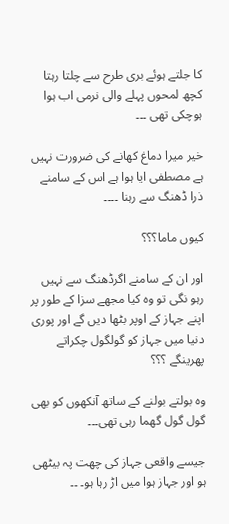کا جلتے ہوئے بری طرح سے چلتا رہتا کچھ لمحوں پہلے والی نرمی اب ہوا ہوچکی تھی ۔۔۔

خیر میرا دماغ کھانے کی ضرورت نہیں ہے مصطفی ایا ہوا ہے اس کے سامنے ذرا ڈھنگ سے رہنا ۔۔۔۔

کیوں ماما؟؟؟

اور ان کے سامنے اگرڈھنگ سے نہیں رہو نگی تو وہ کیا مجھے سزا کے طور پر اپنے جہاز کے اوپر بٹھا دیں گے اور پوری دنیا میں جہاز کو گولگول چکراتے پھرینگے ؟؟؟

وہ بولتے بولنے کے ساتھ آنکھوں کو بھی گول گول گھما رہی تھی۔۔۔

جیسے واقعی جہاز کی چھت پہ بیٹھی ہو اور جہاز ہوا میں اڑ رہا ہو۔ ۔۔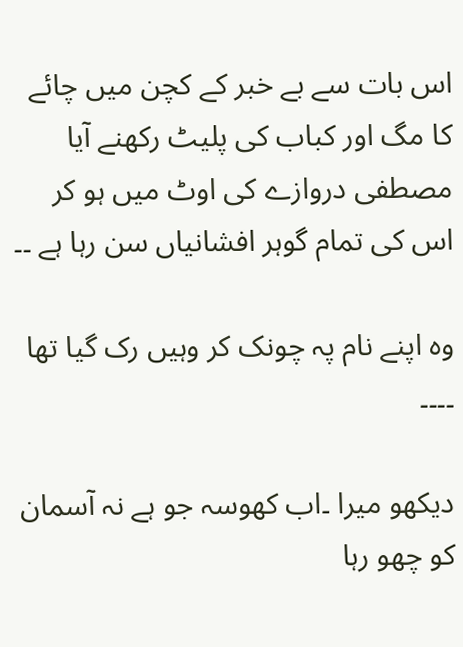اس بات سے بے خبر کے کچن میں چائے کا مگ اور کباب کی پلیٹ رکھنے آیا مصطفی دروازے کی اوٹ میں ہو کر اس کی تمام گوہر افشانیاں سن رہا ہے ۔۔

وہ اپنے نام پہ چونک کر وہیں رک گیا تھا ۔۔۔۔

دیکھو میرا ۔اب کھوسہ جو ہے نہ آسمان کو چھو رہا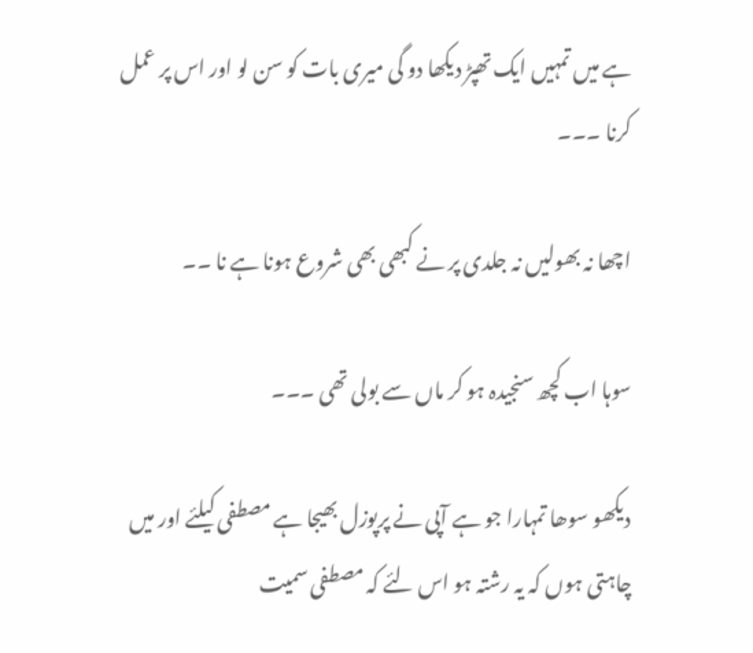ہے میں تمہیں ایک تھپڑ دیکھا دو گی میری بات کو سن لو اور اس پر عمل کرنا ۔۔۔

اچھا نہ بھولیں نہ جلدی پر نے کبھی بھی شروع ہونا ہے نا ۔۔

سوہا اب کچھ سنجیدہ ہو کر ماں سے بولی تھی ۔۔۔

دیکھو سوھا تمہارا جو ہے آپی نے پرپوزل بھیجا ہے مصطفی کیلئے اور میں چاہتی ہوں کہ یہ رشتہ ہو اس لئے کہ مصطفی سمیت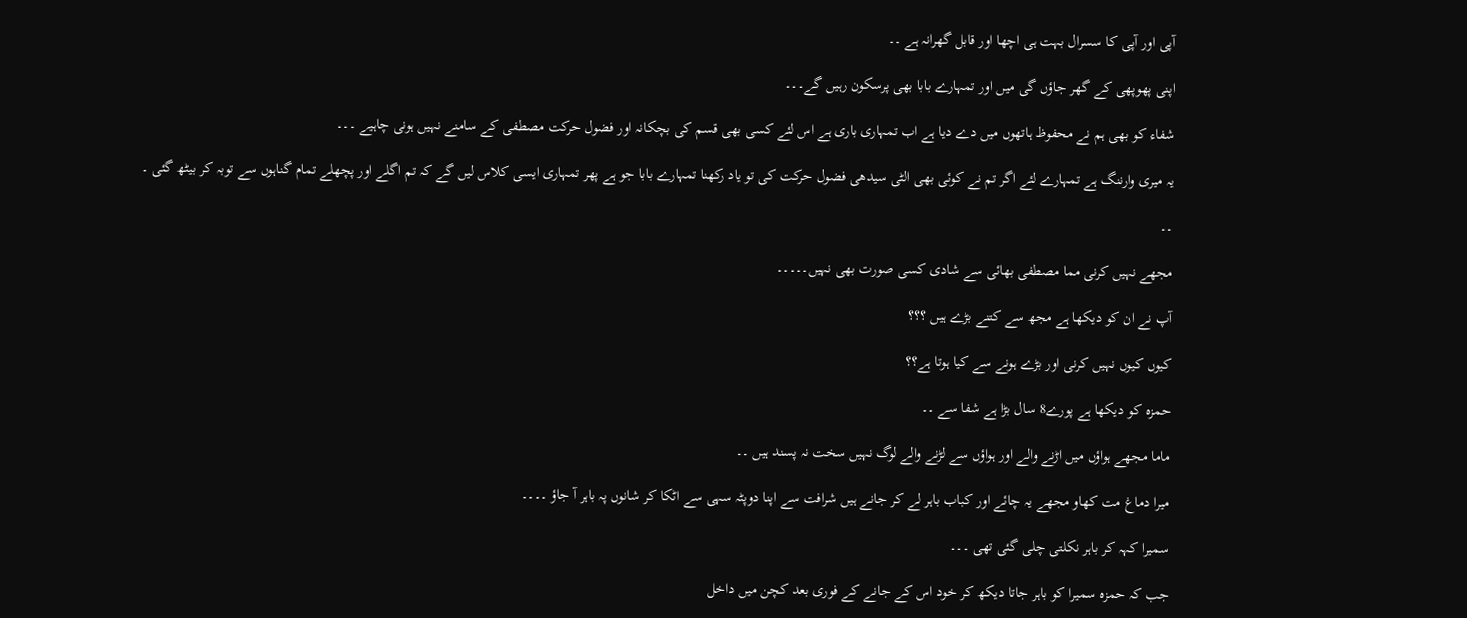آپی اور آپی کا سسرال بہت ہی اچھا اور قابل گھرانہ ہے ۔۔

اپنی پھوپھی کے گھر جاؤں گی میں اور تمہارے بابا بھی پرسکون رہیں گے۔۔۔

شفاء کو بھی ہم نے محفوظ ہاتھوں میں دے دیا ہے اب تمہاری باری ہے اس لئے کسی بھی قسم کی بچکانہ اور فضول حرکت مصطفی کے سامنے نہیں ہونی چاہیے ۔۔۔

یہ میری وارننگ ہے تمہارے لئے اگر تم نے کوئی بھی الٹی سیدھی فضول حرکت کی تو یاد رکھنا تمہارے بابا جو ہے پھر تمہاری ایسی کلاس لیں گے کہ تم اگلے اور پچھلے تمام گناہوں سے توبہ کر بیٹھ گئی ۔

۔۔

مجھے نہیں کرنی مما مصطفی بھائی سے شادی کسی صورت بھی نہیں۔۔۔۔۔

آپ نے ان کو دیکھا ہے مجھ سے کتنے بڑے ہیں ؟؟؟

کیوں کیوں نہیں کرنی اور بڑے ہونے سے کیا ہوتا ہے؟؟

حمزہ کو دیکھا ہے پورے8 سال بڑا ہے شفا سے ۔۔

ماما مجھے ہواؤں میں اڑنے والے اور ہواؤں سے لڑنے والے لوگ نہیں سخت نہ پسند ہیں ۔۔

میرا دماغ مت کھاو مجھے یہ چائے اور کباب باہر لے کر جانے ہیں شرافت سے اپنا دوپٹہ سہی سے اٹکا کر شانوں پہ باہر آ جاؤ ۔۔۔۔

سمیرا کہہ کر باہر نکلتی چلی گئی تھی ۔۔۔

جب کہ حمزہ سمیرا کو باہر جاتا دیکھ کر خود اس کے جانے کے فوری بعد کچن میں داخل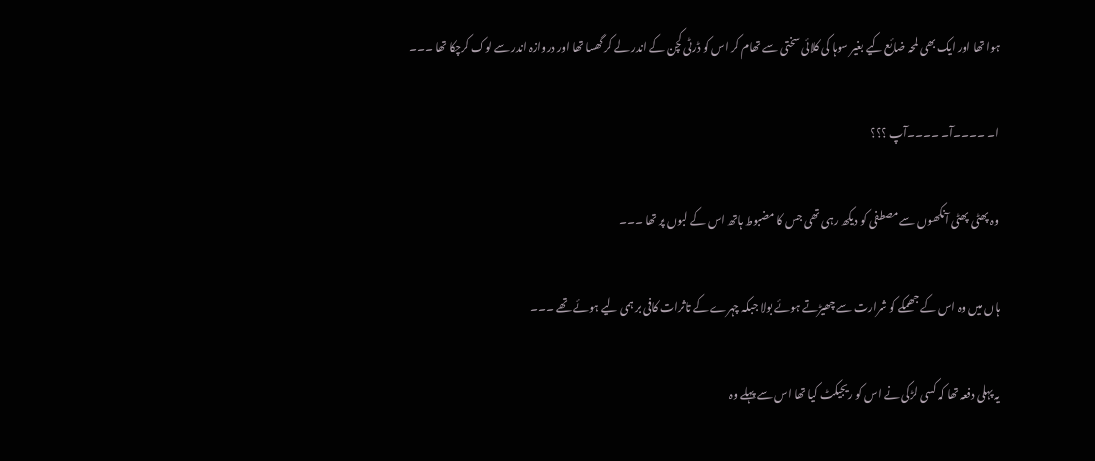ہوا تھا اور ایک بھی لمحہ ضائع کیے بغیر سوہا کی کلائی سختی سے تھام کر اس کو ڈرٹی کچن کے اندر لے کر گھسا تھا اور دروازہ اندر سے لوک کرچکا تھا ۔۔۔

ا۔ ۔۔۔۔آ۔ ۔۔۔۔آپ ؟؟؟

وہ پھٹی پھٹی آنکھوں سے مصطفی کو دیکھ رہی تھی جس کا مضبوط ہاتھ اس کے لبوں پر تھا ۔۔۔

ہاں میں وہ اس کے جھمکے کو شرارت سے چھیڑتے ہوئے بولا جبکہ چہرے کے تاثرات کافی بر ہمی لیے ہوئے تھے ۔۔۔

یہ پہلی دفعہ تھا کہ کسی لڑکی نے اس کو ریجیکٹ کیا تھا اس سے پہلے وہ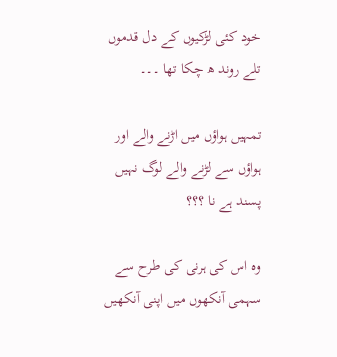خود کئی لڑکیوں کے دل قدموں تلے روند ھ چکا تھا ۔۔۔

تمہیں ہواؤں میں اڑنے والے اور ہواؤں سے لڑنے والے لوگ نہیں پسند ہے نا ؟؟؟

وہ اس کی ہرنی کی طرح سے سہمی آنکھوں میں اپنی آنکھیں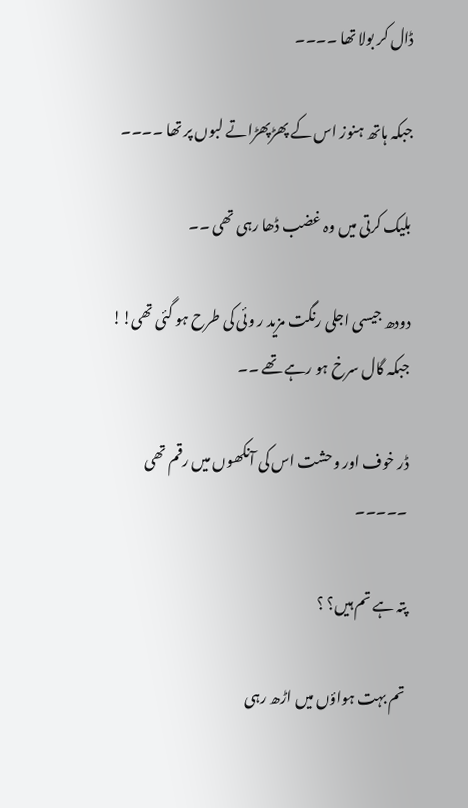ڈال کر بولا تھا ۔۔۔۔

جبکہ ہاتھ ہنوز اس کے پھڑپھڑاتے لبوں پر تھا ۔۔۔۔

بلیک کرتی میں وہ غضب ڈھا رہی تھی ۔۔

دودھ جیسی اجلی رنگت مزید ر وئی کی طرح ہو گئی تھی!! جبکہ گال سرخ ہو رہے تھے ۔۔

ڈر خوف اور وحشت اس کی آنکھوں میں رقم تھی ۔۔۔۔۔

پتہ ہے تم ہیں؟ ؟

تم بہت ہواؤں میں اڑھ رہی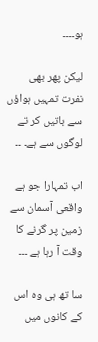ہو۔۔۔۔

لیکن پھر بھی نفرت تمہیں ہواؤں سے باتیں کر تے لوگوں سے ہے۔ ۔۔

اب تمہارا جو ہے واقعی آسمان سے زمین پر گرنے کا وقت آ رہا ہے ۔۔۔

سا تھ ہی وہ اس کے کانوں میں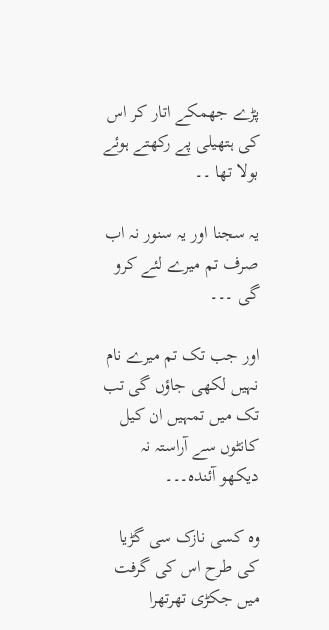پڑے جھمکے اتار کر اس کی ہتھیلی پے رکھتے ہوئے بولا تھا ۔۔

یہ سجنا اور یہ سنور نہ اب صرف تم میرے لئے کرو گی ۔۔۔

اور جب تک تم میرے نام نہیں لکھی جاؤں گی تب تک میں تمہیں ان کیل کانٹوں سے آراستہ نہ دیکھو آئندہ۔۔۔

وہ کسی نازک سی گڑیا کی طرح اس کی گرفت میں جکڑی تھرتھرا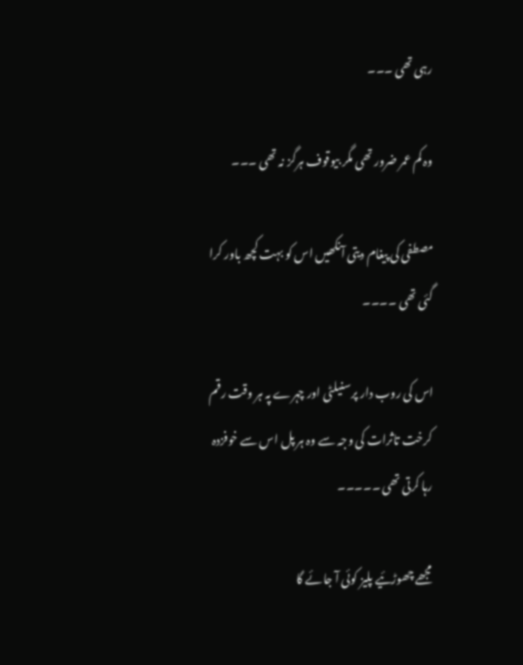رہی تھی ۔۔۔

وہ کم عمر ضرور تھی مگر بیوقوف ہرگز نہ تھی ۔۔۔

مصطفی کی پیغام دیتی آنکھیں اس کو بہت کچھ باور کرا گئی تھی ۔۔۔۔

اس کی روب دار پرسنیلٹی اور چہرے پہ ہر وقت رقم کرخت تاثرات کی وجہ سے وہ ہر پل اس سے خوفزدہ رہا کرتی تھی ۔۔۔۔۔

مجھے چھوڑئیے پلیز کوئی آ جائے گا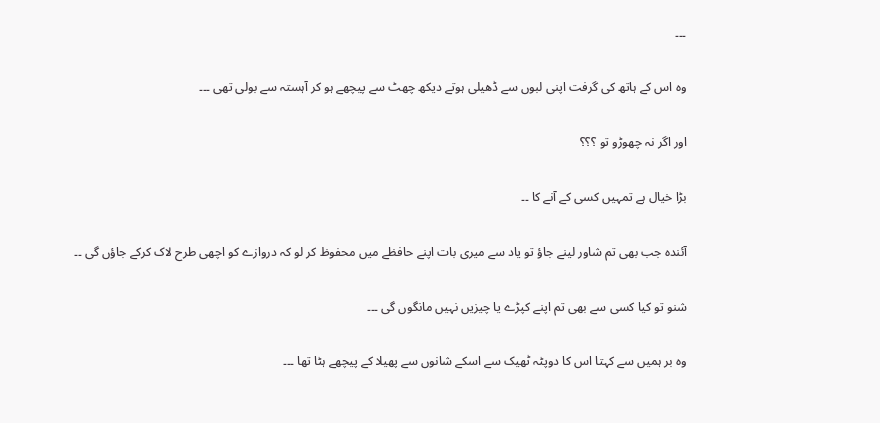۔۔۔

وہ اس کے ہاتھ کی گرفت اپنی لبوں سے ڈھیلی ہوتے دیکھ چھٹ سے پیچھے ہو کر آہستہ سے بولی تھی ۔۔۔

اور اگر نہ چھوڑو تو ؟؟؟

بڑا خیال ہے تمہیں کسی کے آنے کا ۔۔

آئندہ جب بھی تم شاور لینے جاؤ تو یاد سے میری بات اپنے حافظے میں محفوظ کر لو کہ دروازے کو اچھی طرح لاک کرکے جاؤں گی ۔۔

شنو تو کیا کسی سے بھی تم اپنے کپڑے یا چیزیں نہیں مانگوں گی ۔۔۔

وہ بر ہمیں سے کہتا اس کا دوپٹہ ٹھیک سے اسکے شانوں سے پھیلا کے پیچھے ہٹا تھا ۔۔۔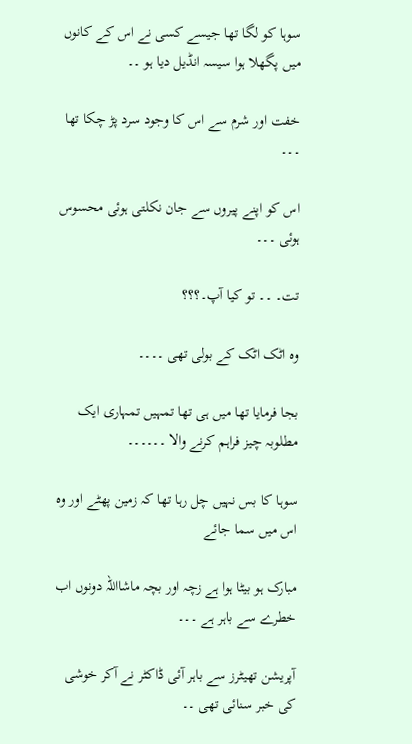سوہا کو لگا تھا جیسے کسی نے اس کے کانوں میں پگھلا ہوا سیسہ انڈیل دیا ہو ۔۔

خفت اور شرم سے اس کا وجود سرد پڑ چکا تھا ۔۔۔

اس کو اپنے پیروں سے جان نکلتی ہوئی محسوس ہوئی ۔۔۔

تت۔ ۔۔ تو کیا آپ۔؟؟؟

وہ اٹک اٹک کے بولی تھی ۔۔۔۔

بجا فرمایا تھا میں ہی تھا تمہیں تمہاری ایک مطلوبہ چیز فراہم کرنے والا ۔۔۔۔۔۔

سوہا کا بس نہیں چل رہا تھا کہ زمین پھٹے اور وہ اس میں سما جائے

مبارک ہو بیٹا ہوا ہے زچہ اور بچہ ماشااللہ دونوں اب خطرے سے باہر ہے ۔۔۔

آپریشن تھیٹرز سے باہر آئی ڈاکٹر نے آکر خوشی کی خبر سنائی تھی ۔۔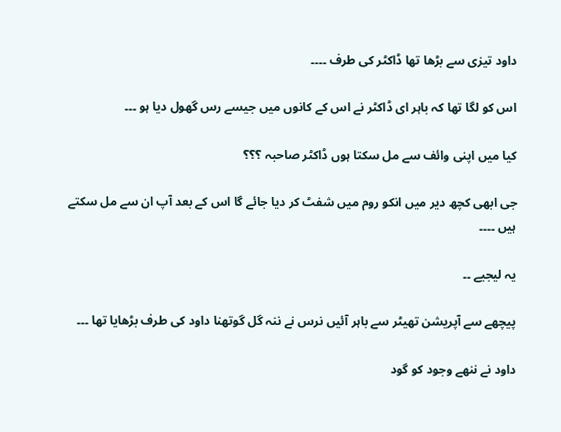داود تیزی سے بڑھا تھا ڈاکٹر کی طرف ۔۔۔۔

اس کو لگا تھا کہ باہر ای ڈاکٹر نے اس کے کانوں میں جیسے رس گھول دیا ہو ۔۔۔

کیا میں اپنی وائف سے مل سکتا ہوں ڈاکٹر صاحبہ ؟؟؟

جی ابھی کچھ دیر میں انکو روم میں شفٹ کر دیا جائے گا اس کے بعد آپ ان سے مل سکتے ہیں ۔۔۔۔

یہ لیجیے ۔۔

پیچھے سے آپریشن تھیٹر سے باہر آئیں نرس نے ننہ گل گوتھنا داود کی طرف بڑھایا تھا ۔۔۔

داود نے ننھے وجود کو گود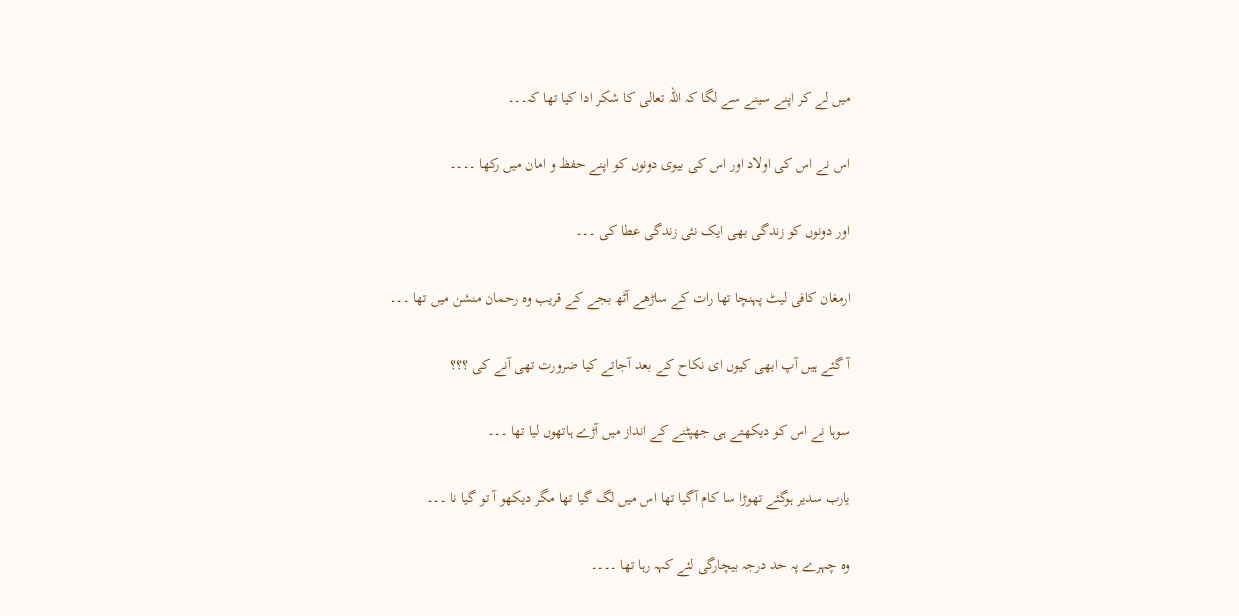میں لے کر اپنے سینے سے لگا کہ اللہ تعالی کا شکر ادا کیا تھا کہ۔۔۔

اس نے اس کی اولاد اور اس کی بیوی دونوں کو اپنے حفظ و امان میں رکھا ۔۔۔۔

اور دونوں کو زندگی بھی ایک نئی زندگی عطا کی ۔۔۔

ارمغان کافی لیٹ پہنچا تھا رات کے ساڑھے آٹھ بجے کے قریب وہ رحمان منشن میں تھا ۔۔۔

آ گئے ہیں آپ ابھی کیوں ای نکاح کے بعد آجاتے کیا ضرورت تھی آنے کی ؟؟؟

سوہا نے اس کو دیکھتے ہی جھپٹنے کے انداز میں آڑے ہاتھوں لیا تھا ۔۔۔

یارب سدیر ہوگئے تھوڑا سا کام آگیا تھا اس میں لگ گیا تھا مگر دیکھو آ تو گیا نا ۔۔۔

وہ چہرے پہ حد درجہ بیچارگی لئے کہہ رہا تھا ۔۔۔۔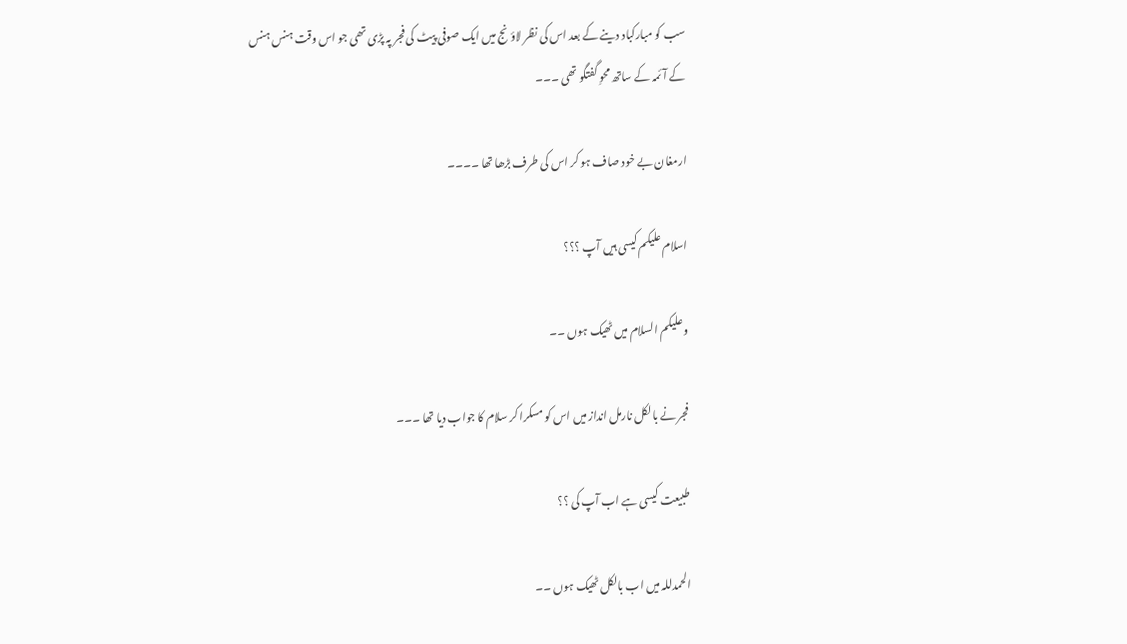سب کو مبارکباد دینے کے بعد اس کی نظر لاؤنج میں ایک صوفی پیٹ کی فجر پہ پڑی تھی جو اس وقت ہنس ہنس کے آئمہ کے ساتھ محوِ گفتگو تھی ۔۔۔

ارمغان بے خود صاف ہو کر اس کی طرف بڑھا تھا ۔۔۔۔

اسلام علیکم کیسی ہیں آپ ؟؟؟

وعلیکم السلام میں ٹھیک ہوں ۔۔

فجر نے بالکل نارمل انداز میں اس کو مسکرا کر سلام کا جواب دیا تھا ۔۔۔

طبیعت کیسی ہے اب آپ کی ؟؟

الحمدللہ میں اب بالکل ٹھیک ہوں ۔۔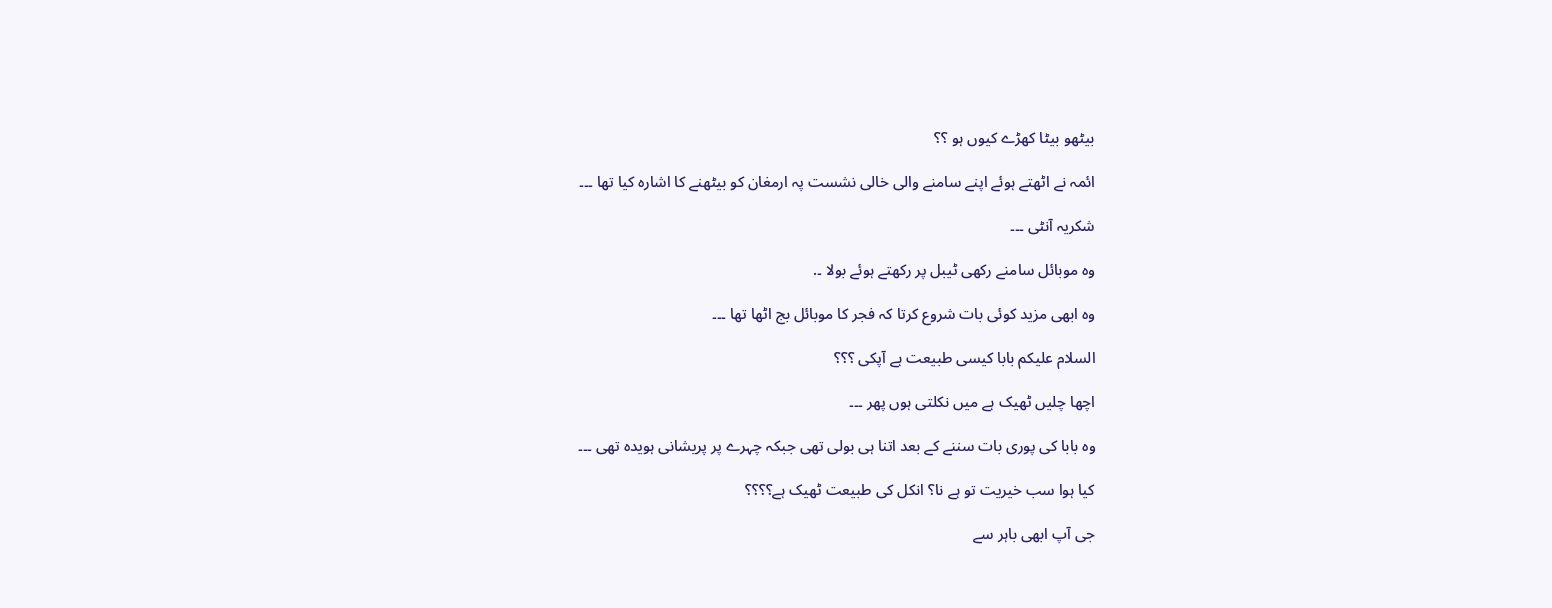بیٹھو بیٹا کھڑے کیوں ہو ؟؟

ائمہ نے اٹھتے ہوئے اپنے سامنے والی خالی نشست پہ ارمغان کو بیٹھنے کا اشارہ کیا تھا ۔۔۔

شکریہ آنٹی ۔۔۔

وہ موبائل سامنے رکھی ٹیبل پر رکھتے ہوئے بولا ۔.

وہ ابھی مزید کوئی بات شروع کرتا کہ فجر کا موبائل بج اٹھا تھا ۔۔۔

السلام علیکم بابا کیسی طبیعت ہے آپکی ؟؟؟

اچھا چلیں ٹھیک ہے میں نکلتی ہوں پھر ۔۔۔

وہ بابا کی پوری بات سننے کے بعد اتنا ہی بولی تھی جبکہ چہرے پر پریشانی ہویدہ تھی ۔۔۔

کیا ہوا سب خیریت تو ہے نا؟ انکل کی طبیعت ٹھیک ہے؟؟؟؟

جی آپ ابھی باہر سے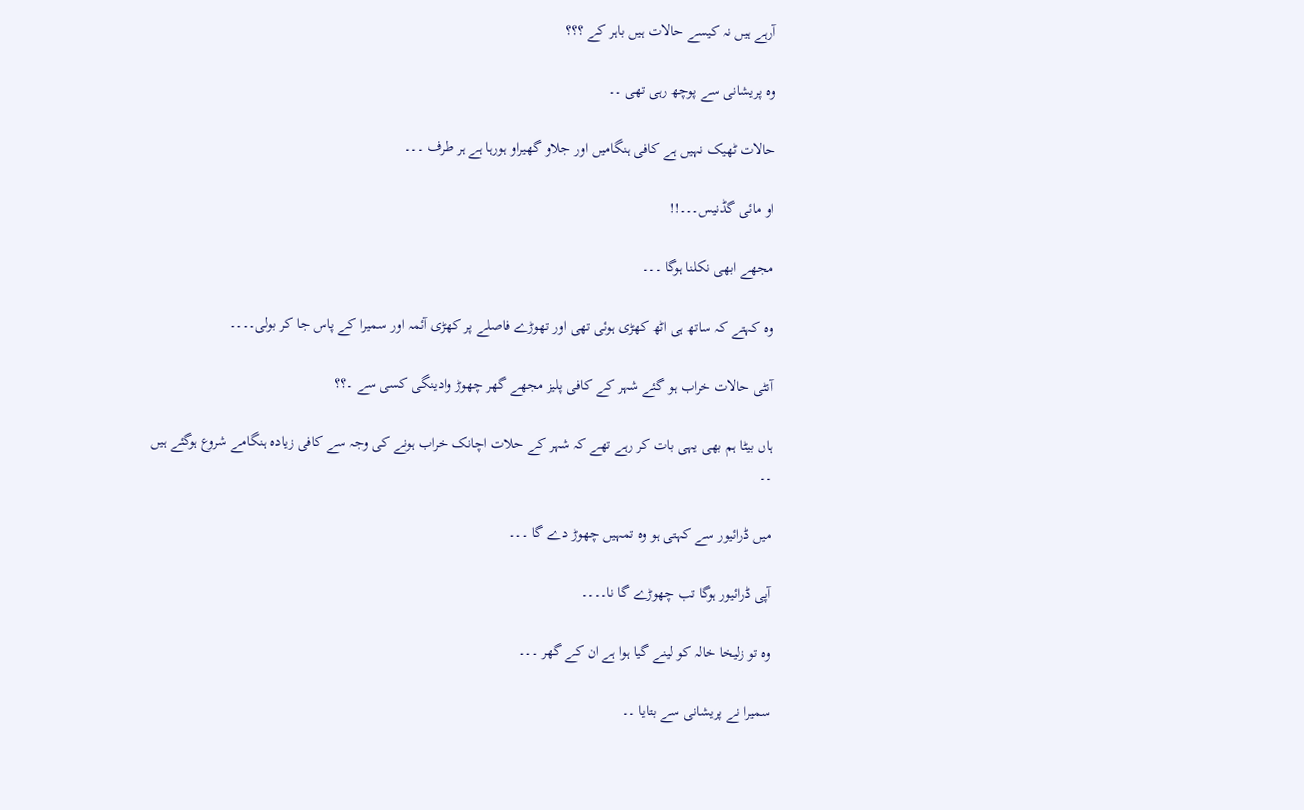آرہے ہیں نہ کیسے حالات ہیں باہر کے ؟؟؟

وہ پریشانی سے پوچھ رہی تھی ۔۔

حالات ٹھیک نہیں ہے کافی ہنگامیں اور جلاو گھیراو ہورہا ہے ہر طرف ۔۔۔

او مائی گڈنیس۔۔۔!!

مجھے ابھی نکلنا ہوگا ۔۔۔

وہ کہتے کہ ساتھ ہی اٹھ کھڑی ہوئی تھی اور تھوڑے فاصلے پر کھڑی آئمہ اور سمیرا کے پاس جا کر بولی۔۔۔۔

آنٹی حالات خراب ہو گئے شہر کے کافی پلیز مجھے گھر چھوڑ وادینگی کسی سے ۔؟؟

ہاں بیٹا ہم بھی یہی بات کر رہے تھے کہ شہر کے حلات اچانک خراب ہونے کی وجہ سے کافی زیادہ ہنگامے شروع ہوگئے ہیں ۔۔

میں ڈرائیور سے کہتی ہو وہ تمہیں چھوڑ دے گا ۔۔۔

آپی ڈرائیور ہوگا تب چھوڑے گا نا۔۔۔۔

وہ تو زلیخا خالہ کو لینے گیا ہوا ہے ان کے گھر ۔۔۔

سمیرا نے پریشانی سے بتایا ۔۔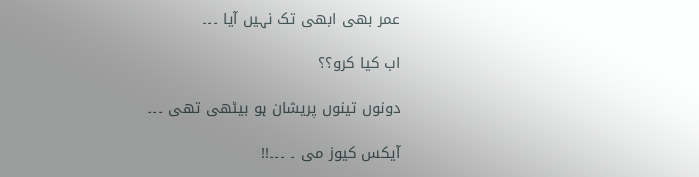عمر بھی ابھی تک نہیں آیا ۔۔۔

اب کیا کرو؟؟

دونوں تینوں پریشان ہو بیٹھی تھی ۔۔۔

آیکس کیوز می ۔ ۔۔۔!!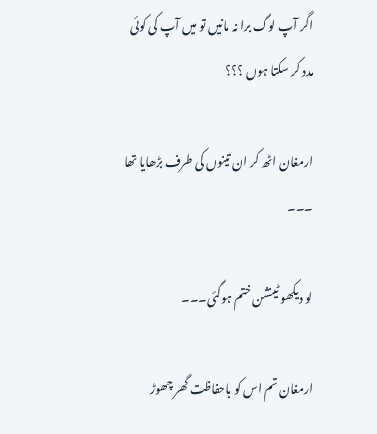اگر آپ لوگ برا نہ مانیں تو میں آپ کی کوئی مدد کر سکتا ہوں ؟؟؟

ارمغان اٹھ کر ان تینوں کی طرف بڑھایا تھا ۔۔۔

لو دیکھو ٹینشن ختم ہوگئی۔۔۔

ارمغان تم اس کو باحفاظت گھر چھوڑ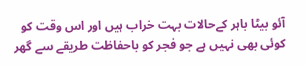آئو بیٹا باہر کےحالات بہت خراب ہیں اور اس وقت کو کوئی بھی نہیں ہے جو فجر کو باحفاظت طریقے سے گھر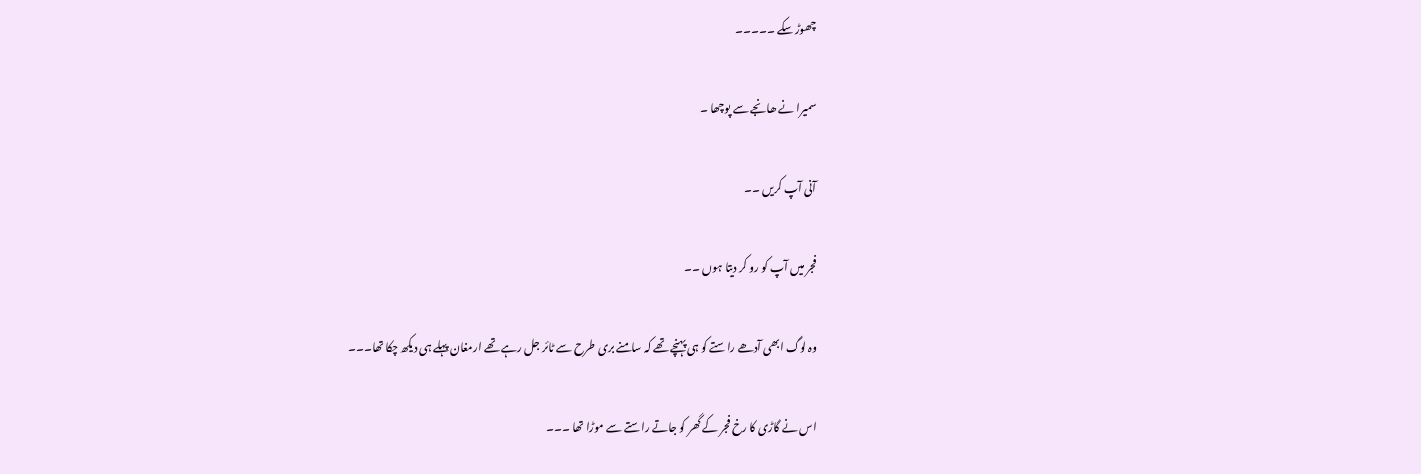چھوڑ سکے ۔۔۔۔۔

سمیرا نے ھانجے سے پوچھا ۔

آنی آپ کریں ۔۔

فجر میں آپ کو رو کر دیتا ہوں ۔۔

وہ لوگ ابھی آدھے راستے کو ہی پہنچے تھے کہ سامنے بری طرح سے ٹائر جل رہے تھے ارمغان پہلے ہی دیکھ چکا تھا۔۔۔

اس نے گاڑی کا رخ فجر کے گھر کو جاتے راستے سے موڑا تھا ۔۔۔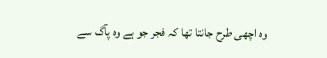وہ اچھی طرح جانتا تھا کہ فجر جو ہے وہ پآگ سے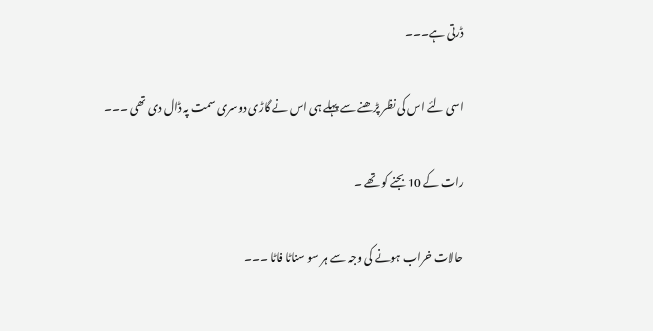ڈرتی ہے۔۔۔

اسی لئے اس کی نظر پڑھنے سے پہلے ہی اس نے گاڑی دوسری سمت پہ ڈال دی تھی ۔۔۔

رات کے 10 بجنے کو تھے ۔

حالات خراب ہونے کی وجہ سے ہر سو سناٹا فاٹا ۔۔۔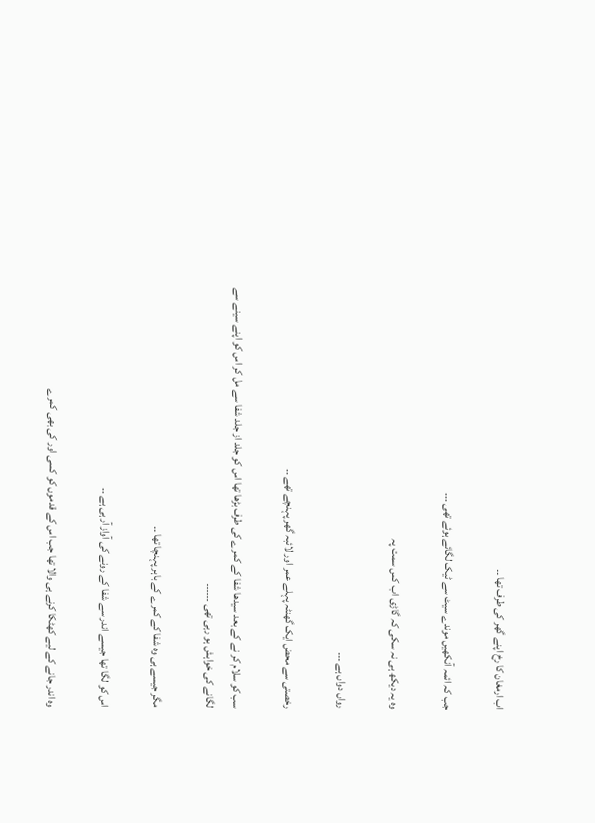اب ارمغان کا رخ اپنے گھر کی طرف تھا ۔۔

جب کہ ائمہ آنکھیں موندے سیٹ سے ٹیک لگائے ہوئے تھی ۔۔۔

وہ یہ دیکھ ہی نہ سکی کہ گاڑی اب کس سمت پہ

رواں دواں ہے ۔۔۔

رخصتی سے محض ایک گھنٹہ پہلے عمر اور لائبہ گھر پہنچے تھے ۔۔

سب کو سلام کر نے کے بعد سیدھا شفا کے کمرے کی طرف بڑھا تھا اس کو جلد از جلد شفا سے مل کر اس کو اپنے سینے سے لگانے کی خواہش ہو رہی تھی ۔۔۔۔۔۔

مگر جیسے ہی وہ شفا کے کمرے کے باہر پہنچا تھا ۔۔

اس کو لگا تھا جیسے اندر سے شفا کے رونے کی آواز آرہی ہے ۔۔

وہ اندر جانے کے لیے کھٹکا کرنے ہی والا تھا جب اس کے قدموں کو کسی اور کی بھی کمرے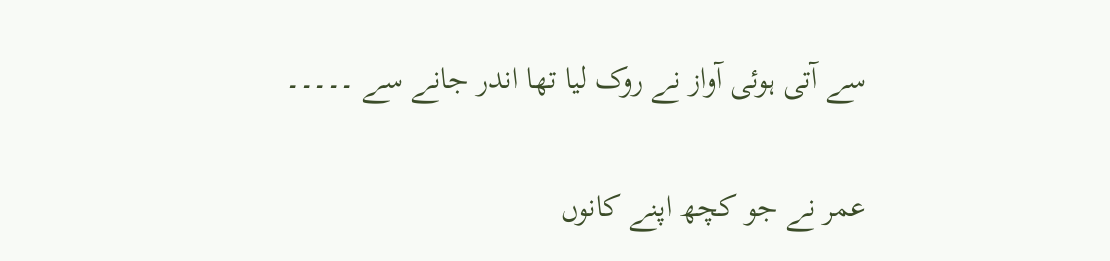سے آتی ہوئی آواز نے روک لیا تھا اندر جانے سے ۔۔۔۔۔

عمر نے جو کچھ اپنے کانوں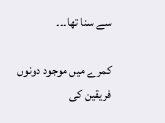سے سنا تھا۔۔۔

کمرے میں موجود دونوں فریقین کی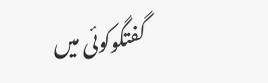گفتگوکوئی میں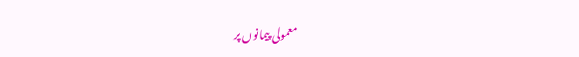معمولی پیمانوں پر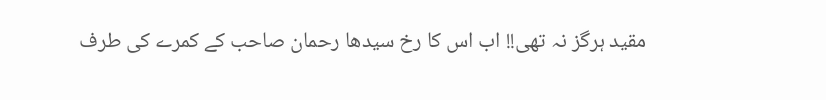مقید ہرگز نہ تھی!! اب اس کا رخ سیدھا رحمان صاحب کے کمرے کی طرف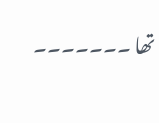تھا ۔۔۔۔۔۔۔